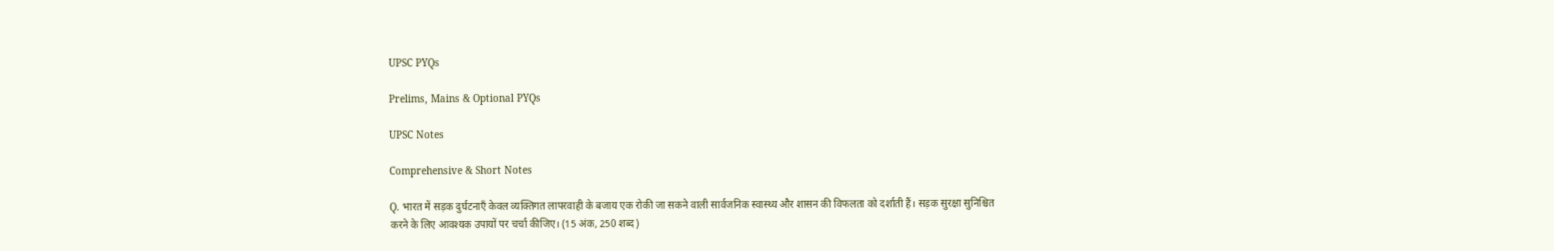UPSC PYQs

Prelims, Mains & Optional PYQs

UPSC Notes

Comprehensive & Short Notes

Q. भारत में सड़क दुर्घटनाएँ केवल व्यक्तिगत लापरवाही के बजाय एक रोकी जा सकने वाली सार्वजनिक स्वास्थ्य और शासन की विफलता को दर्शाती हैं। सड़क सुरक्षा सुनिश्चित करने के लिए आवश्यक उपायों पर चर्चा कीजिए। (15 अंक, 250 शब्द)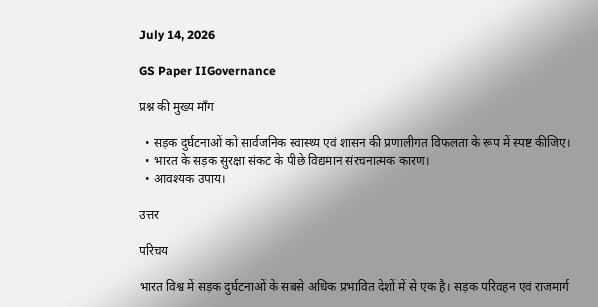July 14, 2026

GS Paper IIGovernance

प्रश्न की मुख्य माँग

  • सड़क दुर्घटनाओं को सार्वजनिक स्वास्थ्य एवं शासन की प्रणालीगत विफलता के रूप में स्पष्ट कीजिए।
  • भारत के सड़क सुरक्षा संकट के पीछे विद्यमान संरचनात्मक कारण।
  • आवश्यक उपाय।

उत्तर

परिचय

भारत विश्व में सड़क दुर्घटनाओं के सबसे अधिक प्रभावित देशों में से एक है। सड़क परिवहन एवं राजमार्ग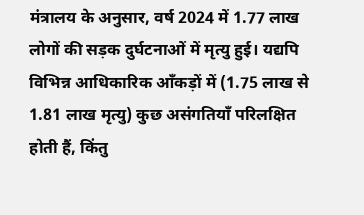मंत्रालय के अनुसार, वर्ष 2024 में 1.77 लाख लोगों की सड़क दुर्घटनाओं में मृत्यु हुई। यद्यपि विभिन्न आधिकारिक आँकड़ों में (1.75 लाख से 1.81 लाख मृत्यु) कुछ असंगतियाँ परिलक्षित होती हैं, किंतु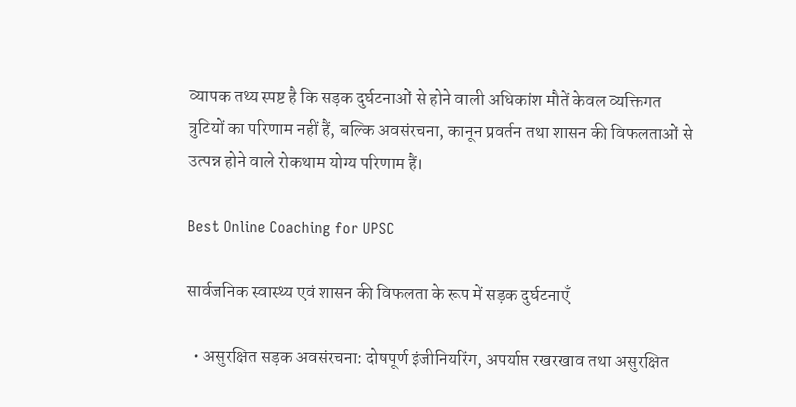व्यापक तथ्य स्पष्ट है कि सड़क दुर्घटनाओं से होने वाली अधिकांश मौतें केवल व्यक्तिगत त्रुटियों का परिणाम नहीं हैं, बल्कि अवसंरचना, कानून प्रवर्तन तथा शासन की विफलताओं से उत्पन्न होने वाले रोकथाम योग्य परिणाम हैं।

Best Online Coaching for UPSC

सार्वजनिक स्वास्थ्य एवं शासन की विफलता के रूप में सड़क दुर्घटनाएँ

  • असुरक्षित सड़क अवसंरचना: दोषपूर्ण इंजीनियरिंग, अपर्याप्त रखरखाव तथा असुरक्षित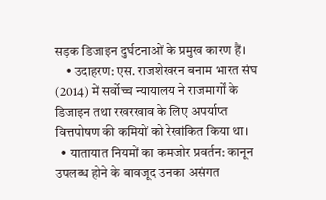सड़क डिजाइन दुर्घटनाओं के प्रमुख कारण हैं।
    • उदाहरण: एस. राजशेखरन बनाम भारत संघ (2014) में सर्वोच्च न्यायालय ने राजमार्गों के डिजाइन तथा रखरखाव के लिए अपर्याप्त वित्तपोषण की कमियों को रेखांकित किया था।
  • यातायात नियमों का कमजोर प्रवर्तन: कानून उपलब्ध होने के बावजूद उनका असंगत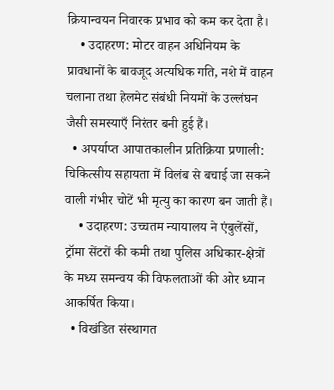क्रियान्वयन निवारक प्रभाव को कम कर देता है।
    • उदाहरण: मोटर वाहन अधिनियम के प्रावधानों के बावजूद अत्यधिक गति, नशे में वाहन चलाना तथा हेलमेट संबंधी नियमों के उल्लंघन जैसी समस्याएँ निरंतर बनी हुई हैं।
  • अपर्याप्त आपातकालीन प्रतिक्रिया प्रणाली: चिकित्सीय सहायता में विलंब से बचाई जा सकने वाली गंभीर चोटें भी मृत्यु का कारण बन जाती हैं।
    • उदाहरण: उच्चतम न्यायालय ने एंबुलेंसों, ट्रॉमा सेंटरों की कमी तथा पुलिस अधिकार-क्षेत्रों के मध्य समन्वय की विफलताओं की ओर ध्यान आकर्षित किया।
  • विखंडित संस्थागत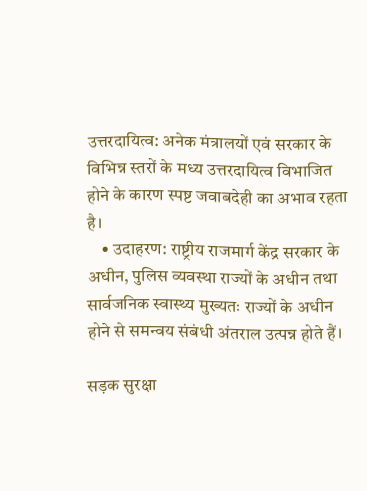उत्तरदायित्व: अनेक मंत्रालयों एवं सरकार के विभिन्न स्तरों के मध्य उत्तरदायित्व विभाजित होने के कारण स्पष्ट जवाबदेही का अभाव रहता है।
    • उदाहरण: राष्ट्रीय राजमार्ग केंद्र सरकार के अधीन, पुलिस व्यवस्था राज्यों के अधीन तथा सार्वजनिक स्वास्थ्य मुख्यतः राज्यों के अधीन होने से समन्वय संबंधी अंतराल उत्पन्न होते हैं।

सड़क सुरक्षा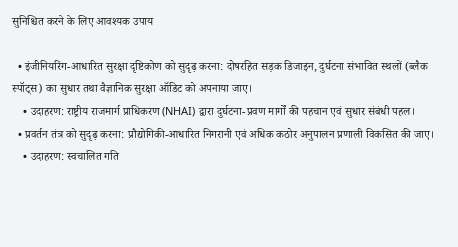सुनिश्चित करने के लिए आवश्यक उपाय

  • इंजीनियरिंग-आधारित सुरक्षा दृष्टिकोण को सुदृढ़ करना: दोषरहित सड़क डिजाइन, दुर्घटना संभावित स्थलों (ब्लैक स्पॉट्स) का सुधार तथा वैज्ञानिक सुरक्षा ऑडिट को अपनाया जाए।
    • उदाहरण: राष्ट्रीय राजमार्ग प्राधिकरण (NHAI) द्वारा दुर्घटना-प्रवण मार्गों की पहचान एवं सुधार संबंधी पहल।
  • प्रवर्तन तंत्र को सुदृढ़ करना: प्रौद्योगिकी-आधारित निगरानी एवं अधिक कठोर अनुपालन प्रणाली विकसित की जाए।
    • उदाहरण: स्वचालित गति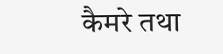कैमरे तथा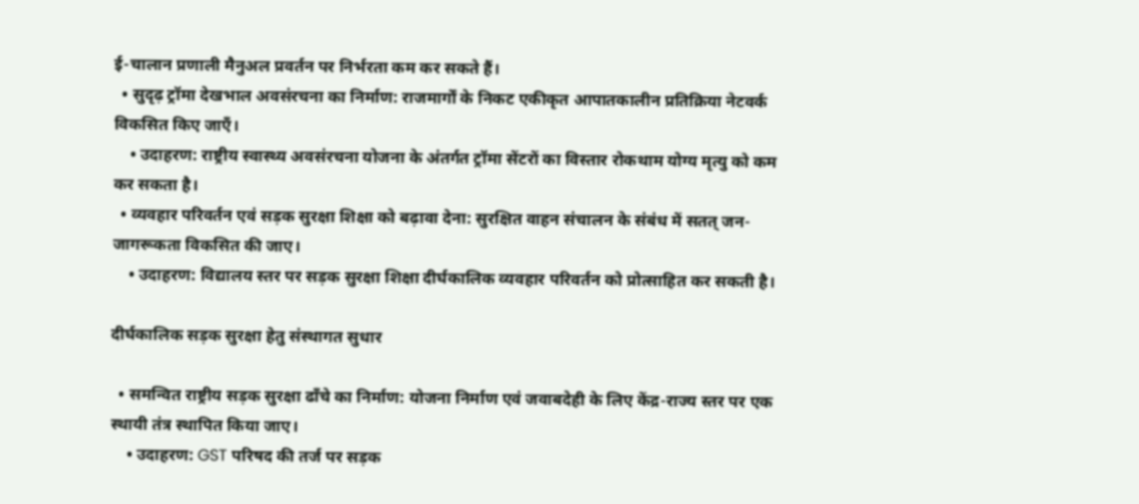ई-चालान प्रणाली मैनुअल प्रवर्तन पर निर्भरता कम कर सकते हैं।
  • सुदृढ़ ट्रॉमा देखभाल अवसंरचना का निर्माण: राजमार्गों के निकट एकीकृत आपातकालीन प्रतिक्रिया नेटवर्क विकसित किए जाएँ।
    • उदाहरण: राष्ट्रीय स्वास्थ्य अवसंरचना योजना के अंतर्गत ट्रॉमा सेंटरों का विस्तार रोकथाम योग्य मृत्यु को कम कर सकता है।
  • व्यवहार परिवर्तन एवं सड़क सुरक्षा शिक्षा को बढ़ावा देना: सुरक्षित वाहन संचालन के संबंध में सतत् जन-जागरूकता विकसित की जाए।
    • उदाहरण: विद्यालय स्तर पर सड़क सुरक्षा शिक्षा दीर्घकालिक व्यवहार परिवर्तन को प्रोत्साहित कर सकती है।

दीर्घकालिक सड़क सुरक्षा हेतु संस्थागत सुधार

  • समन्वित राष्ट्रीय सड़क सुरक्षा ढाँचे का निर्माण: योजना निर्माण एवं जवाबदेही के लिए केंद्र-राज्य स्तर पर एक स्थायी तंत्र स्थापित किया जाए।
    • उदाहरण: GST परिषद की तर्ज पर सड़क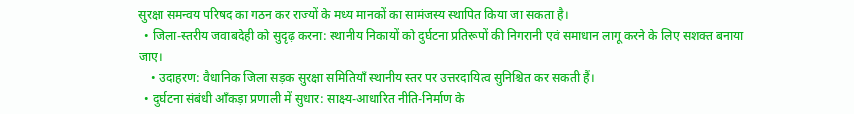सुरक्षा समन्वय परिषद का गठन कर राज्यों के मध्य मानकों का सामंजस्य स्थापित किया जा सकता है।
  • जिला-स्तरीय जवाबदेही को सुदृढ़ करना: स्थानीय निकायों को दुर्घटना प्रतिरूपों की निगरानी एवं समाधान लागू करने के लिए सशक्त बनाया जाए।
    • उदाहरण: वैधानिक जिला सड़क सुरक्षा समितियाँ स्थानीय स्तर पर उत्तरदायित्व सुनिश्चित कर सकती हैं।
  • दुर्घटना संबंधी आँकड़ा प्रणाली में सुधार: साक्ष्य-आधारित नीति-निर्माण के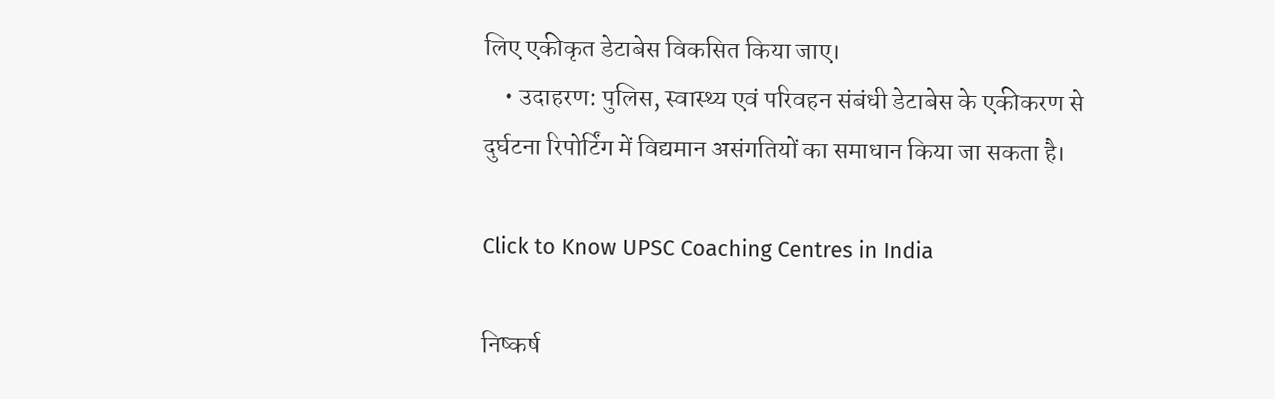लिए एकीकृत डेटाबेस विकसित किया जाए।
    • उदाहरण: पुलिस, स्वास्थ्य एवं परिवहन संबंधी डेटाबेस के एकीकरण से दुर्घटना रिपोर्टिंग में विद्यमान असंगतियों का समाधान किया जा सकता है।

Click to Know UPSC Coaching Centres in India

निष्कर्ष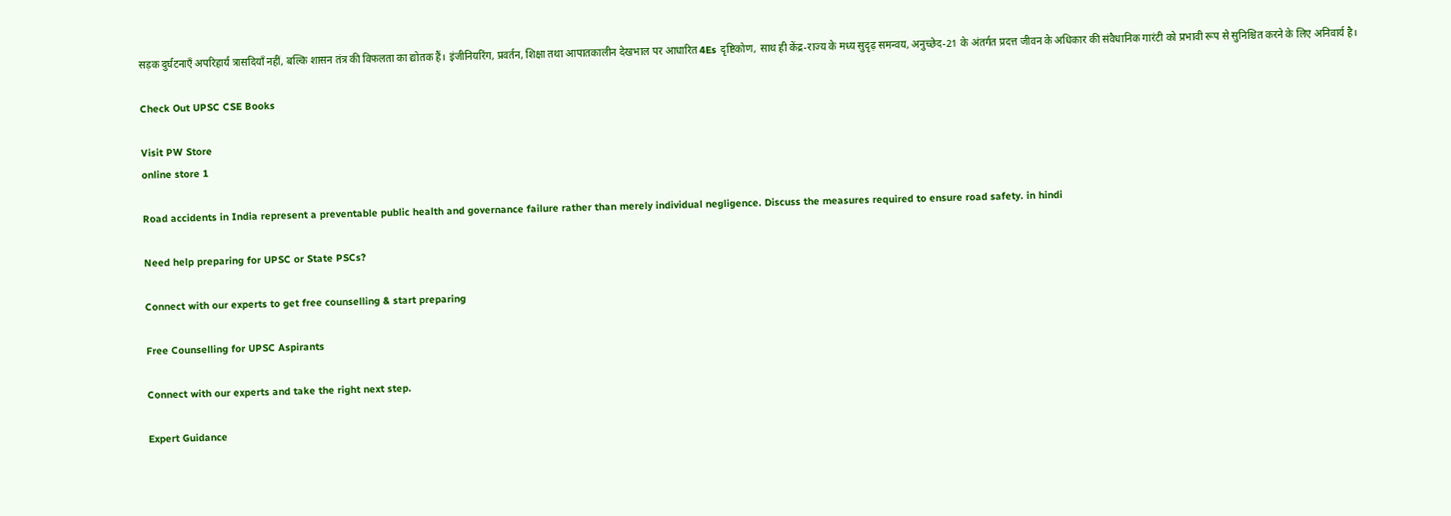सड़क दुर्घटनाएँ अपरिहार्य त्रासदियाँ नहीं, बल्कि शासन तंत्र की विफलता का द्योतक हैं। इंजीनियरिंग, प्रवर्तन, शिक्षा तथा आपातकालीन देखभाल पर आधारित 4Es दृष्टिकोण, साथ ही केंद्र-राज्य के मध्य सुदृढ़ समन्वय, अनुच्छेद-21 के अंतर्गत प्रदत्त जीवन के अधिकार की संवैधानिक गारंटी को प्रभावी रूप से सुनिश्चित करने के लिए अनिवार्य है।

Check Out UPSC CSE Books

Visit PW Store
online store 1

Road accidents in India represent a preventable public health and governance failure rather than merely individual negligence. Discuss the measures required to ensure road safety. in hindi

Need help preparing for UPSC or State PSCs?

Connect with our experts to get free counselling & start preparing

Free Counselling for UPSC Aspirants

Connect with our experts and take the right next step.

Expert Guidance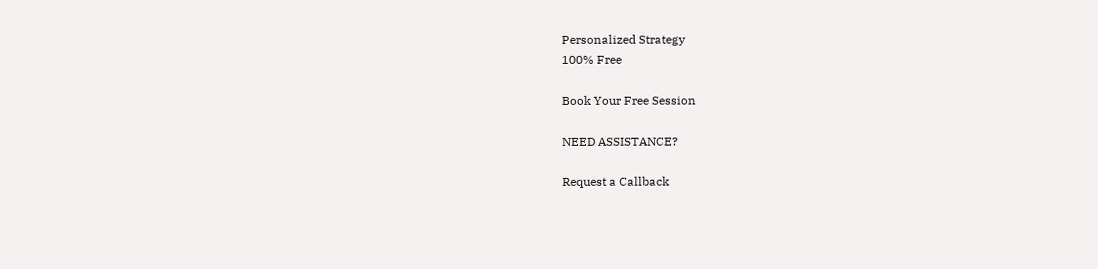Personalized Strategy
100% Free

Book Your Free Session

NEED ASSISTANCE?

Request a Callback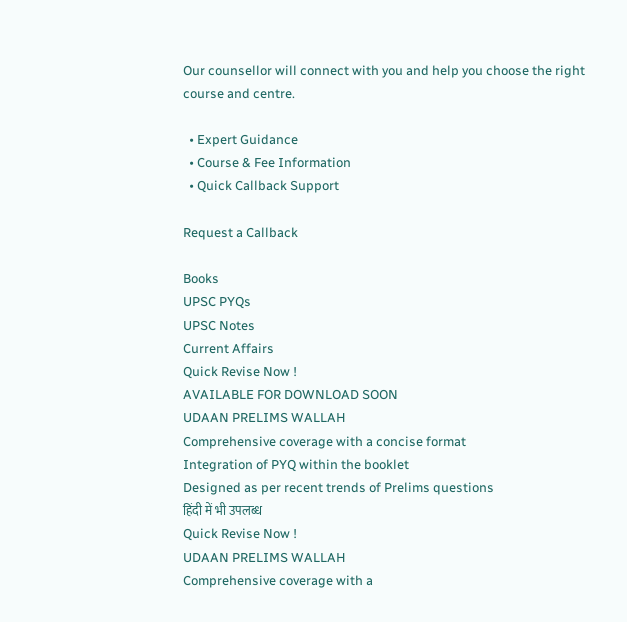Our counsellor will connect with you and help you choose the right course and centre.

  • Expert Guidance
  • Course & Fee Information
  • Quick Callback Support

Request a Callback

Books
UPSC PYQs
UPSC Notes
Current Affairs
Quick Revise Now !
AVAILABLE FOR DOWNLOAD SOON
UDAAN PRELIMS WALLAH
Comprehensive coverage with a concise format
Integration of PYQ within the booklet
Designed as per recent trends of Prelims questions
हिंदी में भी उपलब्ध
Quick Revise Now !
UDAAN PRELIMS WALLAH
Comprehensive coverage with a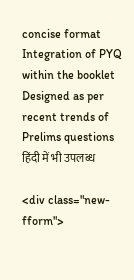concise format
Integration of PYQ within the booklet
Designed as per recent trends of Prelims questions
हिंदी में भी उपलब्ध

<div class="new-fform">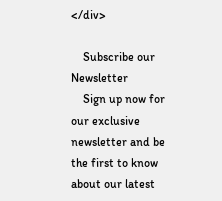</div>

    Subscribe our Newsletter
    Sign up now for our exclusive newsletter and be the first to know about our latest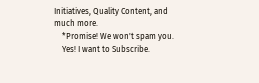Initiatives, Quality Content, and much more.
    *Promise! We won't spam you.
    Yes! I want to Subscribe.